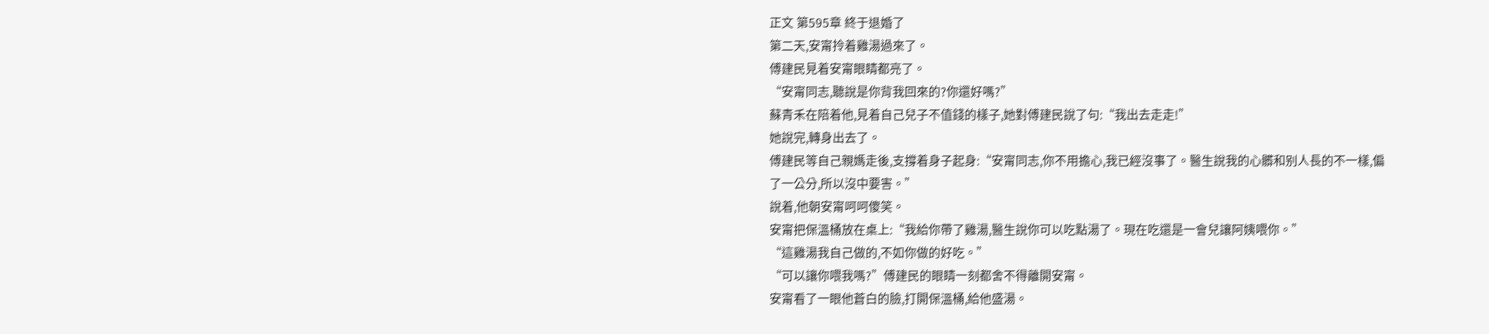正文 第595章 終于退婚了
第二天,安甯拎着雞湯過來了。
傅建民見着安甯眼睛都亮了。
“安甯同志,聽說是你背我回來的?你還好嗎?”
蘇青禾在陪着他,見着自己兒子不值錢的樣子,她對傅建民說了句:“我出去走走!”
她說完,轉身出去了。
傅建民等自己親媽走後,支撐着身子起身:“安甯同志,你不用擔心,我已經沒事了。醫生說我的心髒和别人長的不一樣,偏了一公分,所以沒中要害。”
說着,他朝安甯呵呵傻笑。
安甯把保溫桶放在桌上:“我給你帶了雞湯,醫生說你可以吃點湯了。現在吃還是一會兒讓阿姨喂你。”
“這雞湯我自己做的,不如你做的好吃。”
“可以讓你喂我嗎?”傅建民的眼睛一刻都舍不得離開安甯。
安甯看了一眼他蒼白的臉,打開保溫桶,給他盛湯。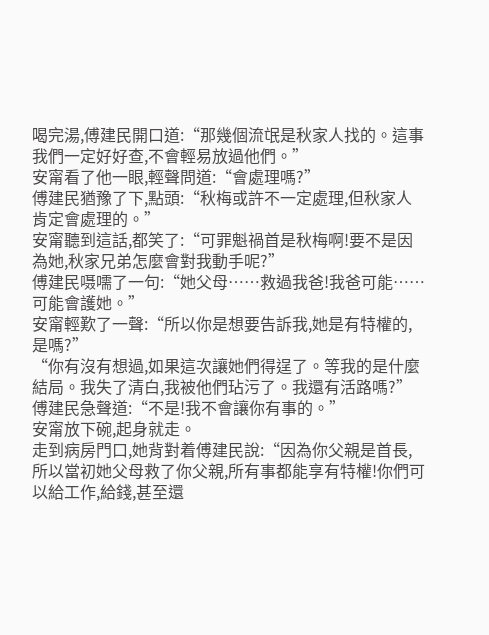喝完湯,傅建民開口道:“那幾個流氓是秋家人找的。這事我們一定好好查,不會輕易放過他們。”
安甯看了他一眼,輕聲問道:“會處理嗎?”
傅建民猶豫了下,點頭:“秋梅或許不一定處理,但秋家人肯定會處理的。”
安甯聽到這話,都笑了:“可罪魁禍首是秋梅啊!要不是因為她,秋家兄弟怎麼會對我動手呢?”
傅建民嗫嚅了一句:“她父母……救過我爸!我爸可能……可能會護她。”
安甯輕歎了一聲:“所以你是想要告訴我,她是有特權的,是嗎?”
“你有沒有想過,如果這次讓她們得逞了。等我的是什麼結局。我失了清白,我被他們玷污了。我還有活路嗎?”
傅建民急聲道:“不是!我不會讓你有事的。”
安甯放下碗,起身就走。
走到病房門口,她背對着傅建民說:“因為你父親是首長,所以當初她父母救了你父親,所有事都能享有特權!你們可以給工作,給錢,甚至還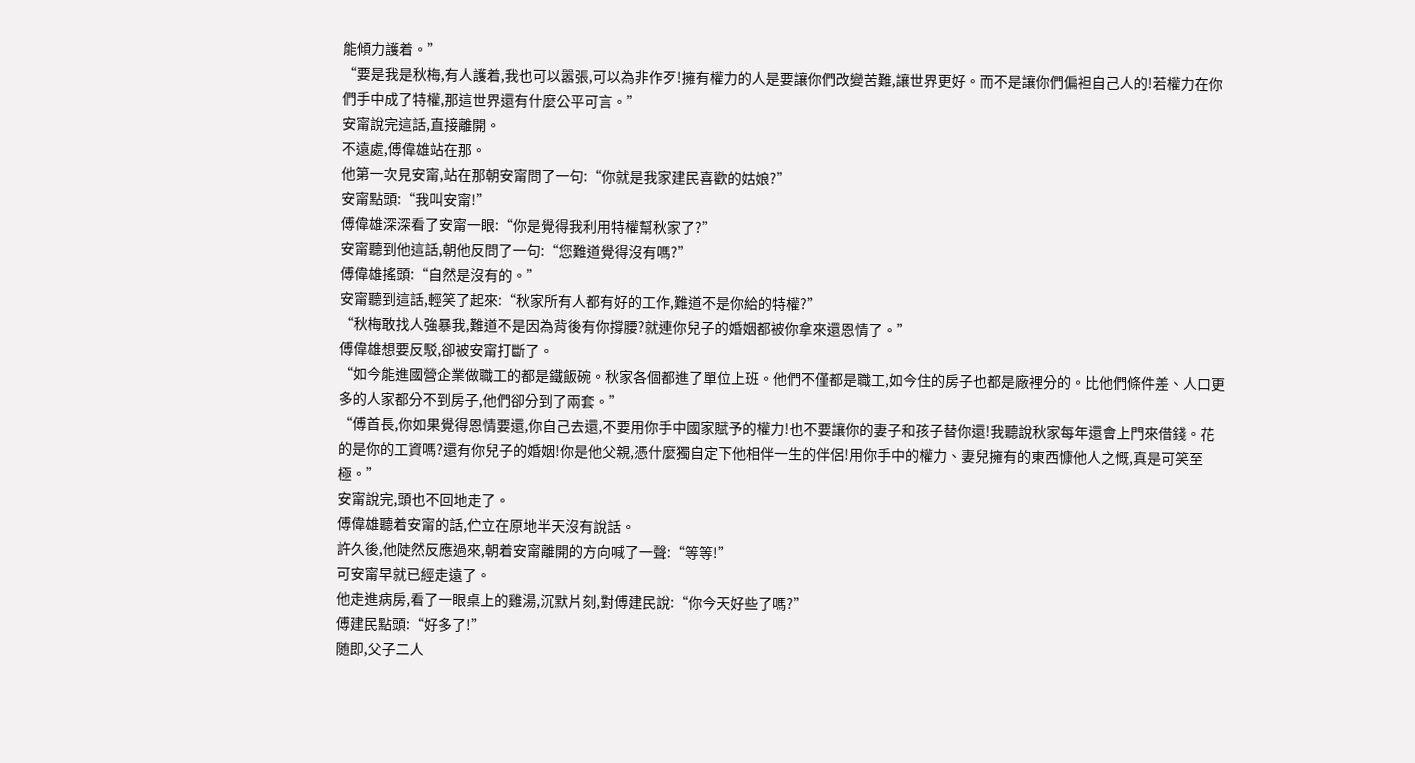能傾力護着。”
“要是我是秋梅,有人護着,我也可以嚣張,可以為非作歹!擁有權力的人是要讓你們改變苦難,讓世界更好。而不是讓你們偏袒自己人的!若權力在你們手中成了特權,那這世界還有什麼公平可言。”
安甯說完這話,直接離開。
不遠處,傅偉雄站在那。
他第一次見安甯,站在那朝安甯問了一句:“你就是我家建民喜歡的姑娘?”
安甯點頭:“我叫安甯!”
傅偉雄深深看了安甯一眼:“你是覺得我利用特權幫秋家了?”
安甯聽到他這話,朝他反問了一句:“您難道覺得沒有嗎?”
傅偉雄搖頭:“自然是沒有的。”
安甯聽到這話,輕笑了起來:“秋家所有人都有好的工作,難道不是你給的特權?”
“秋梅敢找人強暴我,難道不是因為背後有你撐腰?就連你兒子的婚姻都被你拿來還恩情了。”
傅偉雄想要反駁,卻被安甯打斷了。
“如今能進國營企業做職工的都是鐵飯碗。秋家各個都進了單位上班。他們不僅都是職工,如今住的房子也都是廠裡分的。比他們條件差、人口更多的人家都分不到房子,他們卻分到了兩套。”
“傅首長,你如果覺得恩情要還,你自己去還,不要用你手中國家賦予的權力!也不要讓你的妻子和孩子替你還!我聽說秋家每年還會上門來借錢。花的是你的工資嗎?還有你兒子的婚姻!你是他父親,憑什麼獨自定下他相伴一生的伴侶!用你手中的權力、妻兒擁有的東西慷他人之慨,真是可笑至極。”
安甯說完,頭也不回地走了。
傅偉雄聽着安甯的話,伫立在原地半天沒有說話。
許久後,他陡然反應過來,朝着安甯離開的方向喊了一聲:“等等!”
可安甯早就已經走遠了。
他走進病房,看了一眼桌上的雞湯,沉默片刻,對傅建民說:“你今天好些了嗎?”
傅建民點頭:“好多了!”
随即,父子二人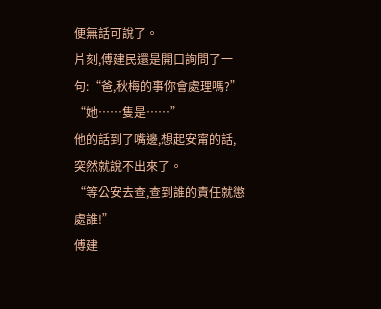便無話可說了。
片刻,傅建民還是開口詢問了一句:“爸,秋梅的事你會處理嗎?”
“她……隻是……”
他的話到了嘴邊,想起安甯的話,突然就說不出來了。
“等公安去查,查到誰的責任就懲處誰!”
傅建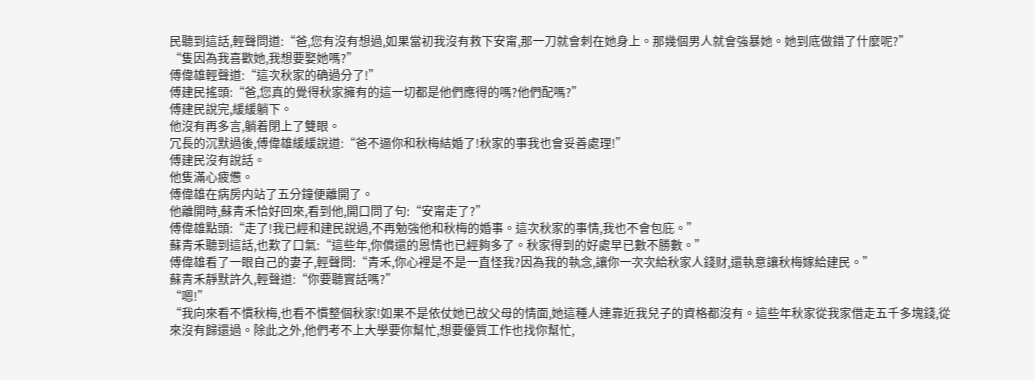民聽到這話,輕聲問道:“爸,您有沒有想過,如果當初我沒有救下安甯,那一刀就會刺在她身上。那幾個男人就會強暴她。她到底做錯了什麼呢?”
“隻因為我喜歡她,我想要娶她嗎?”
傅偉雄輕聲道:“這次秋家的确過分了!”
傅建民搖頭:“爸,您真的覺得秋家擁有的這一切都是他們應得的嗎?他們配嗎?”
傅建民說完,緩緩躺下。
他沒有再多言,躺着閉上了雙眼。
冗長的沉默過後,傅偉雄緩緩說道:“爸不逼你和秋梅結婚了!秋家的事我也會妥善處理!”
傅建民沒有說話。
他隻滿心疲憊。
傅偉雄在病房内站了五分鐘便離開了。
他離開時,蘇青禾恰好回來,看到他,開口問了句:“安甯走了?”
傅偉雄點頭:“走了!我已經和建民說過,不再勉強他和秋梅的婚事。這次秋家的事情,我也不會包庇。”
蘇青禾聽到這話,也歎了口氣:“這些年,你償還的恩情也已經夠多了。秋家得到的好處早已數不勝數。”
傅偉雄看了一眼自己的妻子,輕聲問:“青禾,你心裡是不是一直怪我?因為我的執念,讓你一次次給秋家人錢财,還執意讓秋梅嫁給建民。”
蘇青禾靜默許久,輕聲道:“你要聽實話嗎?”
“嗯!”
“我向來看不慣秋梅,也看不慣整個秋家!如果不是依仗她已故父母的情面,她這種人連靠近我兒子的資格都沒有。這些年秋家從我家借走五千多塊錢,從來沒有歸還過。除此之外,他們考不上大學要你幫忙,想要優質工作也找你幫忙,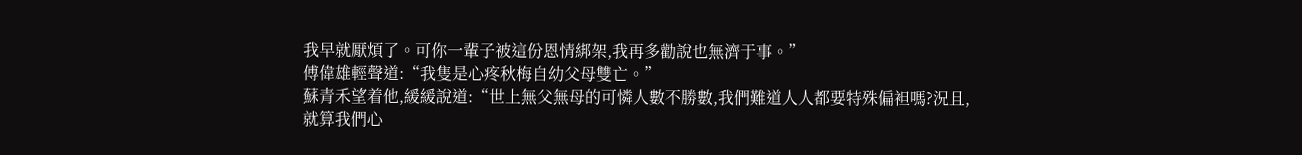我早就厭煩了。可你一輩子被這份恩情綁架,我再多勸說也無濟于事。”
傅偉雄輕聲道:“我隻是心疼秋梅自幼父母雙亡。”
蘇青禾望着他,緩緩說道:“世上無父無母的可憐人數不勝數,我們難道人人都要特殊偏袒嗎?況且,就算我們心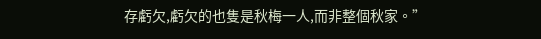存虧欠,虧欠的也隻是秋梅一人,而非整個秋家。”